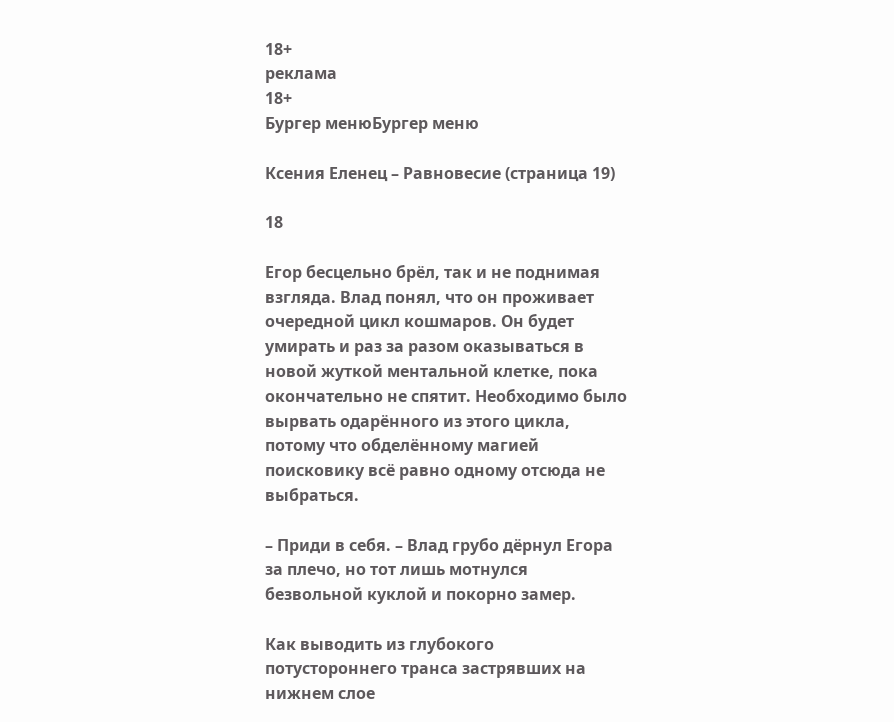18+
реклама
18+
Бургер менюБургер меню

Ксения Еленец – Равновесие (страница 19)

18

Егор бесцельно брёл, так и не поднимая взгляда. Влад понял, что он проживает очередной цикл кошмаров. Он будет умирать и раз за разом оказываться в новой жуткой ментальной клетке, пока окончательно не спятит. Необходимо было вырвать одарённого из этого цикла, потому что обделённому магией поисковику всё равно одному отсюда не выбраться.

– Приди в себя. – Влад грубо дёрнул Егора за плечо, но тот лишь мотнулся безвольной куклой и покорно замер.

Как выводить из глубокого потустороннего транса застрявших на нижнем слое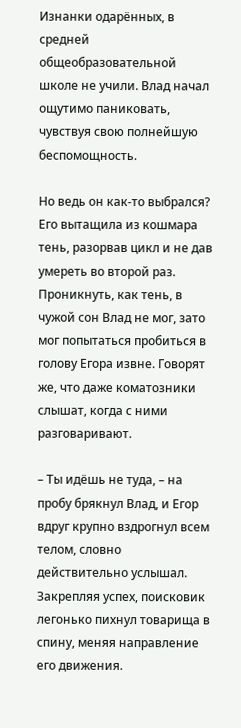Изнанки одарённых, в средней общеобразовательной школе не учили. Влад начал ощутимо паниковать, чувствуя свою полнейшую беспомощность.

Но ведь он как-то выбрался? Его вытащила из кошмара тень, разорвав цикл и не дав умереть во второй раз. Проникнуть, как тень, в чужой сон Влад не мог, зато мог попытаться пробиться в голову Егора извне. Говорят же, что даже коматозники слышат, когда с ними разговаривают.

– Ты идёшь не туда, – на пробу брякнул Влад, и Егор вдруг крупно вздрогнул всем телом, словно действительно услышал. Закрепляя успех, поисковик легонько пихнул товарища в спину, меняя направление его движения.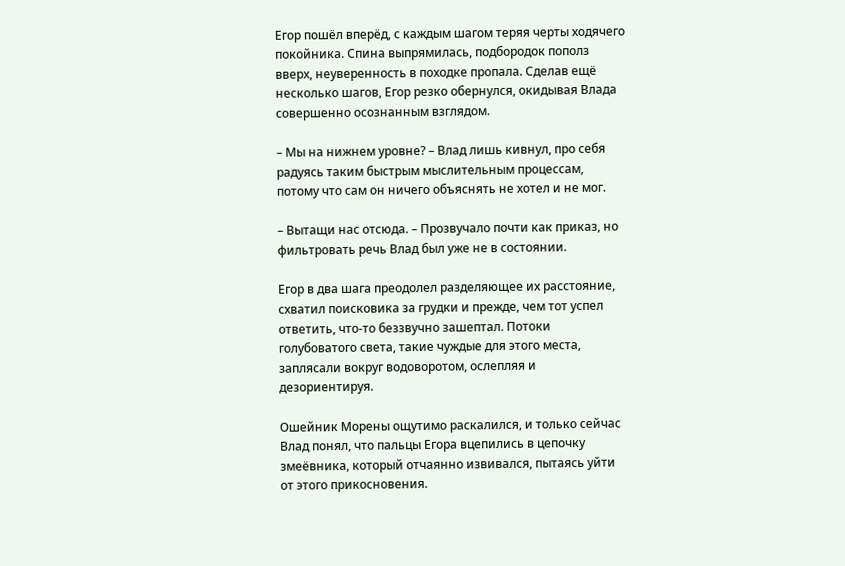Егор пошёл вперёд, с каждым шагом теряя черты ходячего покойника. Спина выпрямилась, подбородок пополз вверх, неуверенность в походке пропала. Сделав ещё несколько шагов, Егор резко обернулся, окидывая Влада совершенно осознанным взглядом.

– Мы на нижнем уровне? – Влад лишь кивнул, про себя радуясь таким быстрым мыслительным процессам, потому что сам он ничего объяснять не хотел и не мог.

– Вытащи нас отсюда. – Прозвучало почти как приказ, но фильтровать речь Влад был уже не в состоянии.

Егор в два шага преодолел разделяющее их расстояние, схватил поисковика за грудки и прежде, чем тот успел ответить, что-то беззвучно зашептал. Потоки голубоватого света, такие чуждые для этого места, заплясали вокруг водоворотом, ослепляя и дезориентируя.

Ошейник Морены ощутимо раскалился, и только сейчас Влад понял, что пальцы Егора вцепились в цепочку змеёвника, который отчаянно извивался, пытаясь уйти от этого прикосновения.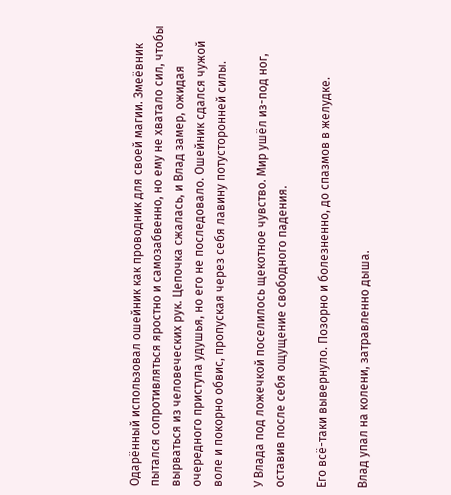Одарённый использовал ошейник как проводник для своей магии. Змеёвник пытался сопротивляться яростно и самозабвенно, но ему не хватало сил, чтобы вырваться из человеческих рук. Цепочка сжалась, и Влад замер, ожидая очередного приступа удушья, но его не последовало. Ошейник сдался чужой воле и покорно обвис, пропуская через себя лавину потусторонней силы.

У Влада под ложечкой поселилось щекотное чувство. Мир ушёл из-под ног, оставив после себя ощущение свободного падения.

Его всё-таки вывернуло. Позорно и болезненно, до спазмов в желудке.

Влад упал на колени, затравленно дыша.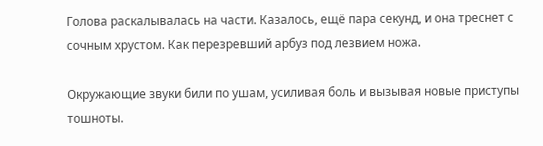Голова раскалывалась на части. Казалось, ещё пара секунд, и она треснет с сочным хрустом. Как перезревший арбуз под лезвием ножа.

Окружающие звуки били по ушам, усиливая боль и вызывая новые приступы тошноты.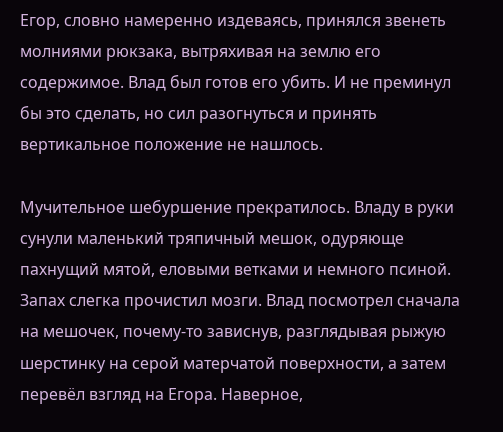Егор, словно намеренно издеваясь, принялся звенеть молниями рюкзака, вытряхивая на землю его содержимое. Влад был готов его убить. И не преминул бы это сделать, но сил разогнуться и принять вертикальное положение не нашлось.

Мучительное шебуршение прекратилось. Владу в руки сунули маленький тряпичный мешок, одуряюще пахнущий мятой, еловыми ветками и немного псиной. Запах слегка прочистил мозги. Влад посмотрел сначала на мешочек, почему-то зависнув, разглядывая рыжую шерстинку на серой матерчатой поверхности, а затем перевёл взгляд на Егора. Наверное,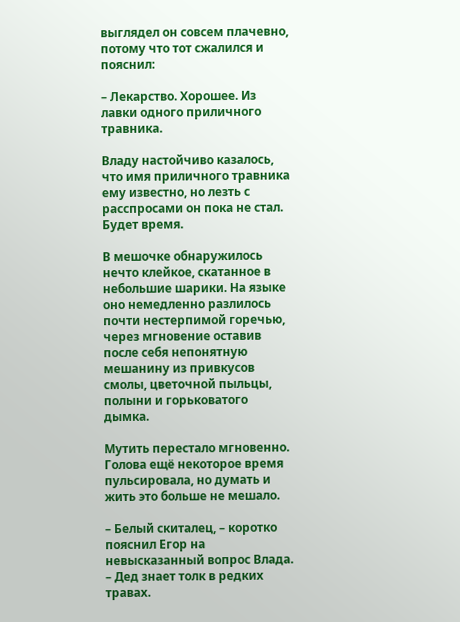выглядел он совсем плачевно, потому что тот сжалился и пояснил:

– Лекарство. Хорошее. Из лавки одного приличного травника.

Владу настойчиво казалось, что имя приличного травника ему известно, но лезть с расспросами он пока не стал. Будет время.

В мешочке обнаружилось нечто клейкое, скатанное в небольшие шарики. На языке оно немедленно разлилось почти нестерпимой горечью, через мгновение оставив после себя непонятную мешанину из привкусов смолы, цветочной пыльцы, полыни и горьковатого дымка.

Мутить перестало мгновенно. Голова ещё некоторое время пульсировала, но думать и жить это больше не мешало.

– Белый скиталец, – коротко пояснил Егор на невысказанный вопрос Влада. – Дед знает толк в редких травах.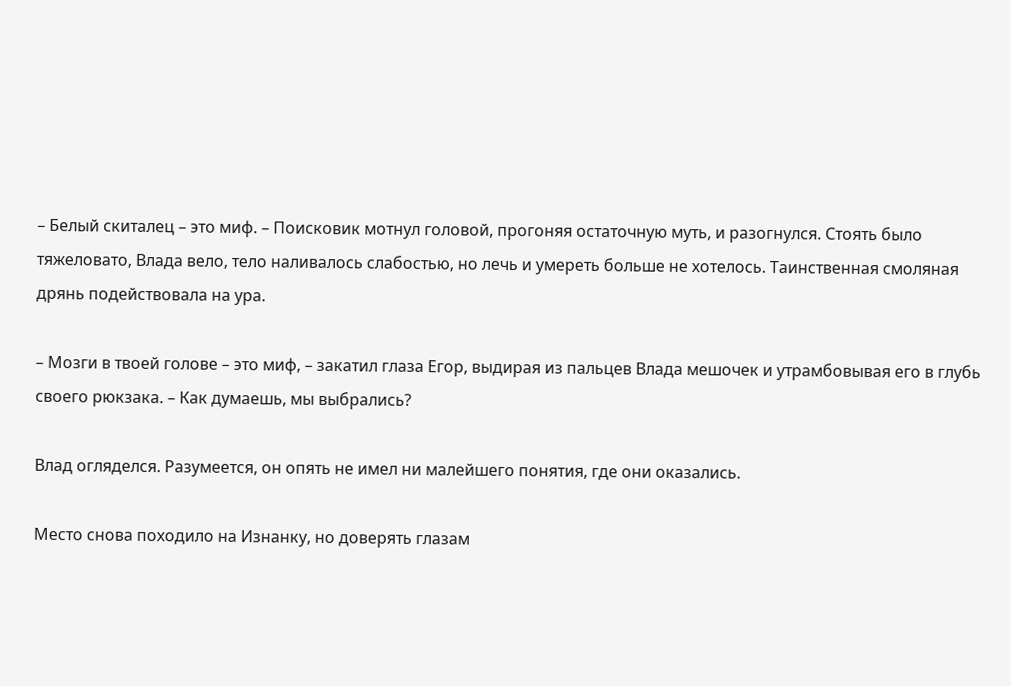– Белый скиталец – это миф. – Поисковик мотнул головой, прогоняя остаточную муть, и разогнулся. Стоять было тяжеловато, Влада вело, тело наливалось слабостью, но лечь и умереть больше не хотелось. Таинственная смоляная дрянь подействовала на ура.

– Мозги в твоей голове – это миф, – закатил глаза Егор, выдирая из пальцев Влада мешочек и утрамбовывая его в глубь своего рюкзака. – Как думаешь, мы выбрались?

Влад огляделся. Разумеется, он опять не имел ни малейшего понятия, где они оказались.

Место снова походило на Изнанку, но доверять глазам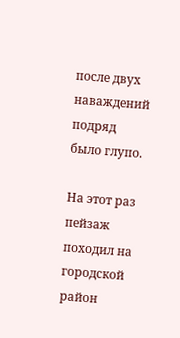после двух наваждений подряд было глупо.

На этот раз пейзаж походил на городской район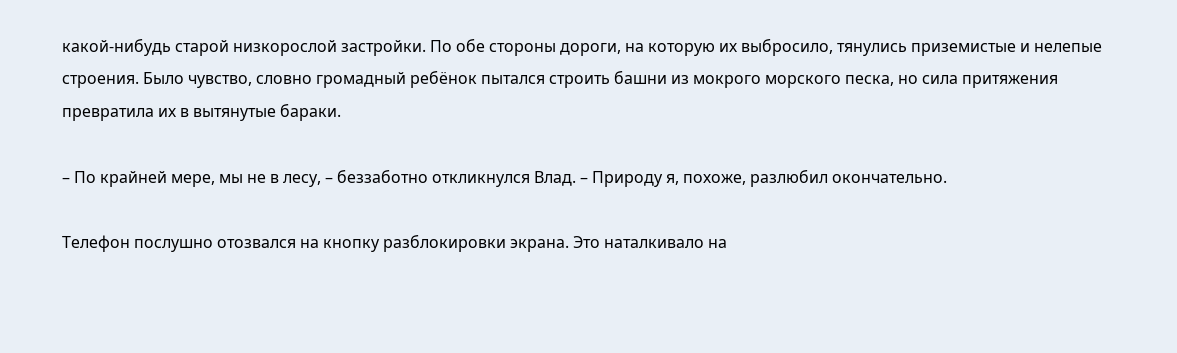какой-нибудь старой низкорослой застройки. По обе стороны дороги, на которую их выбросило, тянулись приземистые и нелепые строения. Было чувство, словно громадный ребёнок пытался строить башни из мокрого морского песка, но сила притяжения превратила их в вытянутые бараки.

– По крайней мере, мы не в лесу, – беззаботно откликнулся Влад. – Природу я, похоже, разлюбил окончательно.

Телефон послушно отозвался на кнопку разблокировки экрана. Это наталкивало на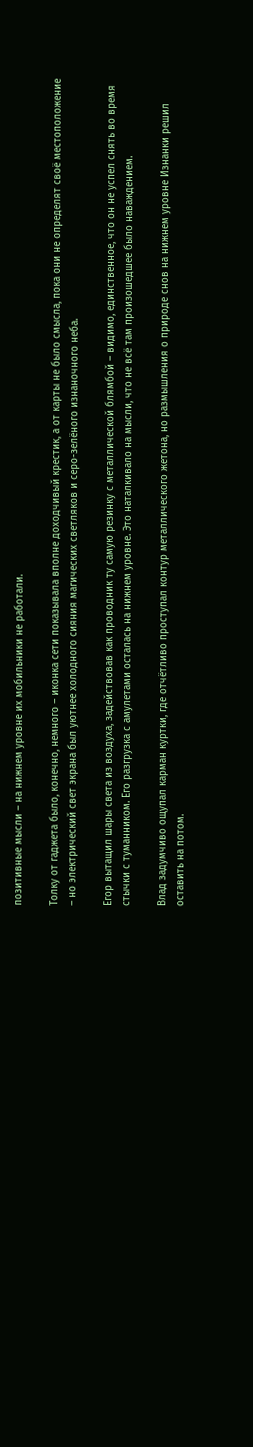позитивные мысли – на нижнем уровне их мобильники не работали.

Толку от гаджета было, конечно, немного – иконка сети показывала вполне доходчивый крестик, а от карты не было смысла, пока они не определят своё местоположение – но электрический свет экрана был уютнее холодного сияния магических светляков и серо-зелёного изнаночного неба.

Егор вытащил шары света из воздуха, задействовав как проводник ту самую резинку с металлической блямбой – видимо, единственное, что он не успел снять во время стычки с туманником. Его разгрузка с амулетами осталась на нижнем уровне. Это наталкивало на мысли, что не всё там произошедшее было наваждением.

Влад задумчиво ощупал карман куртки, где отчётливо проступал контур металлического жетона, но размышления о природе снов на нижнем уровне Изнанки решил оставить на потом.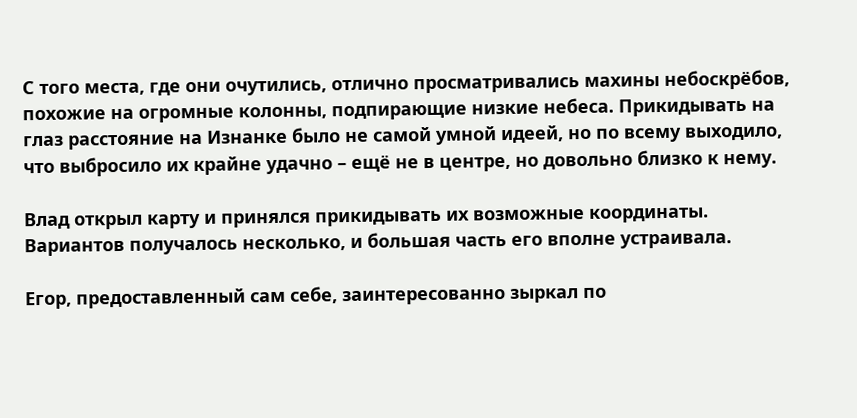С того места, где они очутились, отлично просматривались махины небоскрёбов, похожие на огромные колонны, подпирающие низкие небеса. Прикидывать на глаз расстояние на Изнанке было не самой умной идеей, но по всему выходило, что выбросило их крайне удачно – ещё не в центре, но довольно близко к нему.

Влад открыл карту и принялся прикидывать их возможные координаты. Вариантов получалось несколько, и большая часть его вполне устраивала.

Егор, предоставленный сам себе, заинтересованно зыркал по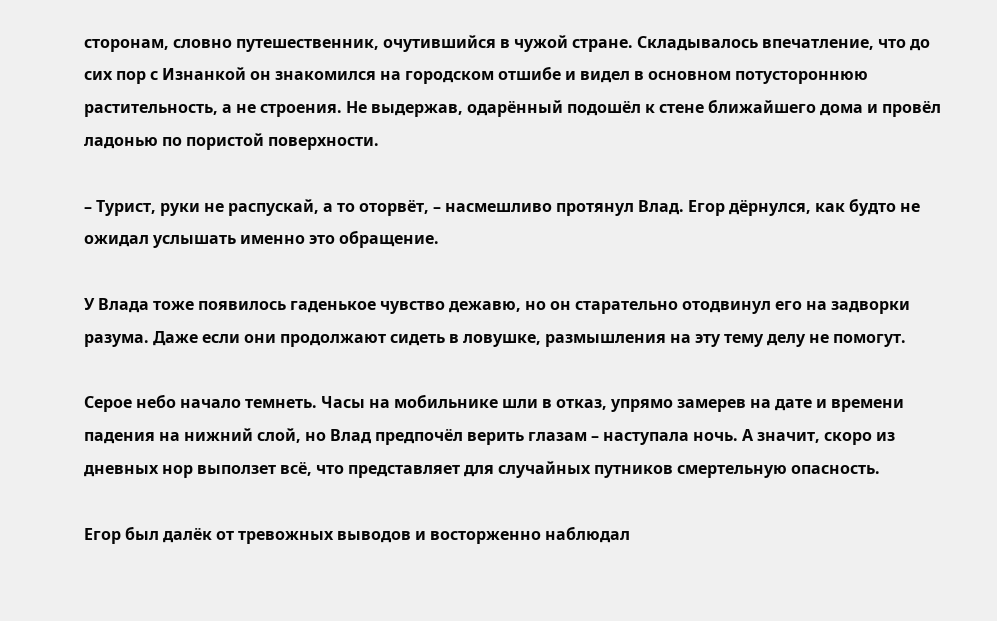сторонам, словно путешественник, очутившийся в чужой стране. Складывалось впечатление, что до сих пор с Изнанкой он знакомился на городском отшибе и видел в основном потустороннюю растительность, а не строения. Не выдержав, одарённый подошёл к стене ближайшего дома и провёл ладонью по пористой поверхности.

– Турист, руки не распускай, а то оторвёт, – насмешливо протянул Влад. Егор дёрнулся, как будто не ожидал услышать именно это обращение.

У Влада тоже появилось гаденькое чувство дежавю, но он старательно отодвинул его на задворки разума. Даже если они продолжают сидеть в ловушке, размышления на эту тему делу не помогут.

Серое небо начало темнеть. Часы на мобильнике шли в отказ, упрямо замерев на дате и времени падения на нижний слой, но Влад предпочёл верить глазам – наступала ночь. А значит, скоро из дневных нор выползет всё, что представляет для случайных путников смертельную опасность.

Егор был далёк от тревожных выводов и восторженно наблюдал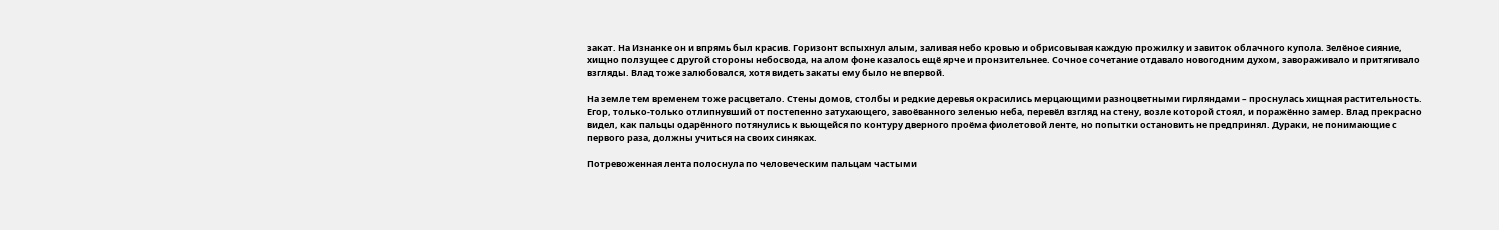закат. На Изнанке он и впрямь был красив. Горизонт вспыхнул алым, заливая небо кровью и обрисовывая каждую прожилку и завиток облачного купола. Зелёное сияние, хищно ползущее с другой стороны небосвода, на алом фоне казалось ещё ярче и пронзительнее. Сочное сочетание отдавало новогодним духом, завораживало и притягивало взгляды. Влад тоже залюбовался, хотя видеть закаты ему было не впервой.

На земле тем временем тоже расцветало. Стены домов, столбы и редкие деревья окрасились мерцающими разноцветными гирляндами – проснулась хищная растительность. Егор, только-только отлипнувший от постепенно затухающего, завоёванного зеленью неба, перевёл взгляд на стену, возле которой стоял, и поражённо замер. Влад прекрасно видел, как пальцы одарённого потянулись к вьющейся по контуру дверного проёма фиолетовой ленте, но попытки остановить не предпринял. Дураки, не понимающие с первого раза, должны учиться на своих синяках.

Потревоженная лента полоснула по человеческим пальцам частыми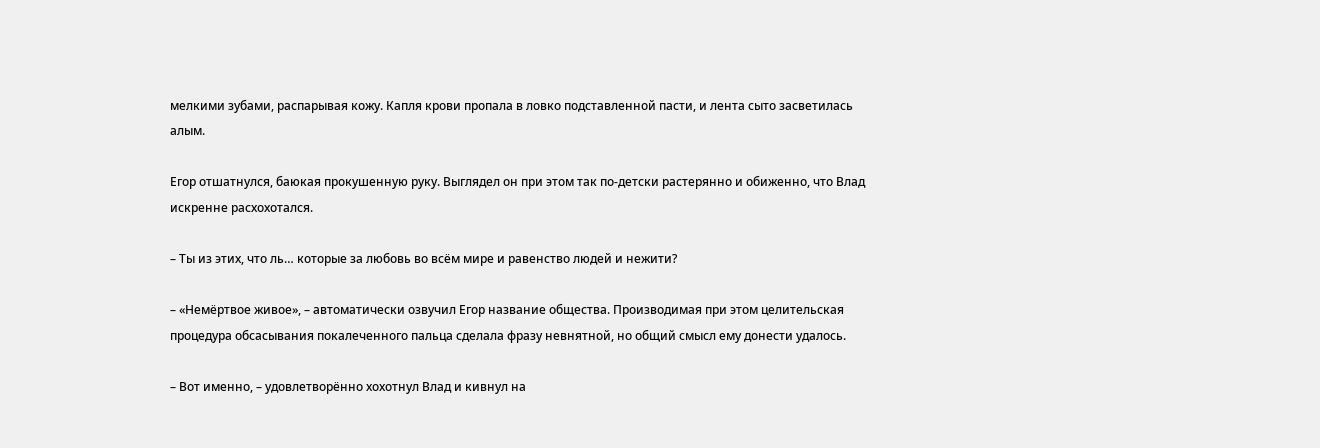мелкими зубами, распарывая кожу. Капля крови пропала в ловко подставленной пасти, и лента сыто засветилась алым.

Егор отшатнулся, баюкая прокушенную руку. Выглядел он при этом так по-детски растерянно и обиженно, что Влад искренне расхохотался.

– Ты из этих, что ль… которые за любовь во всём мире и равенство людей и нежити?

– «Немёртвое живое», – автоматически озвучил Егор название общества. Производимая при этом целительская процедура обсасывания покалеченного пальца сделала фразу невнятной, но общий смысл ему донести удалось.

– Вот именно, – удовлетворённо хохотнул Влад и кивнул на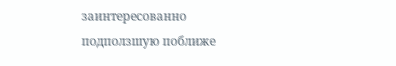заинтересованно подползшую поближе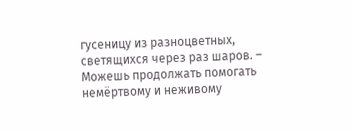гусеницу из разноцветных, светящихся через раз шаров. – Можешь продолжать помогать немёртвому и неживому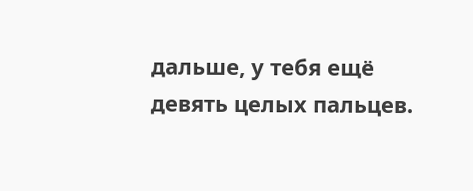дальше, у тебя ещё девять целых пальцев.